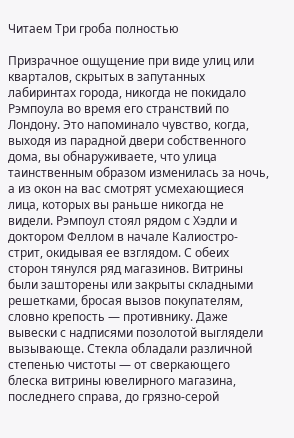Читаем Три гроба полностью

Призрачное ощущение при виде улиц или кварталов, скрытых в запутанных лабиринтах города, никогда не покидало Рэмпоула во время его странствий по Лондону. Это напоминало чувство, когда, выходя из парадной двери собственного дома, вы обнаруживаете, что улица таинственным образом изменилась за ночь, а из окон на вас смотрят усмехающиеся лица, которых вы раньше никогда не видели. Рэмпоул стоял рядом с Хэдли и доктором Феллом в начале Калиостро-стрит, окидывая ее взглядом. С обеих сторон тянулся ряд магазинов. Витрины были зашторены или закрыты складными решетками, бросая вызов покупателям, словно крепость — противнику. Даже вывески с надписями позолотой выглядели вызывающе. Стекла обладали различной степенью чистоты — от сверкающего блеска витрины ювелирного магазина, последнего справа, до грязно-серой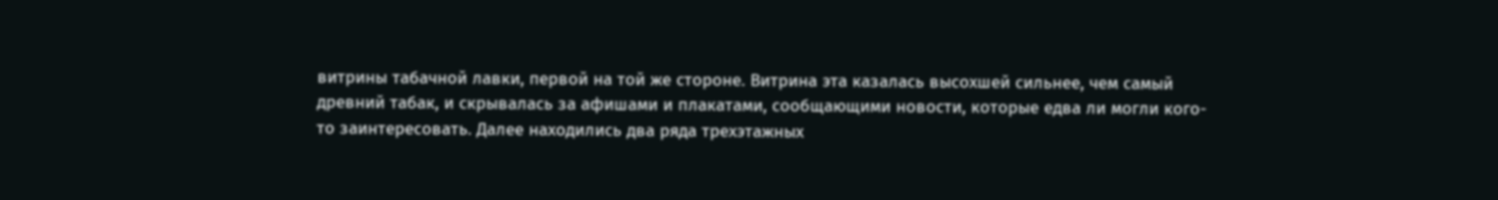витрины табачной лавки, первой на той же стороне. Витрина эта казалась высохшей сильнее, чем самый древний табак, и скрывалась за афишами и плакатами, сообщающими новости, которые едва ли могли кого-то заинтересовать. Далее находились два ряда трехэтажных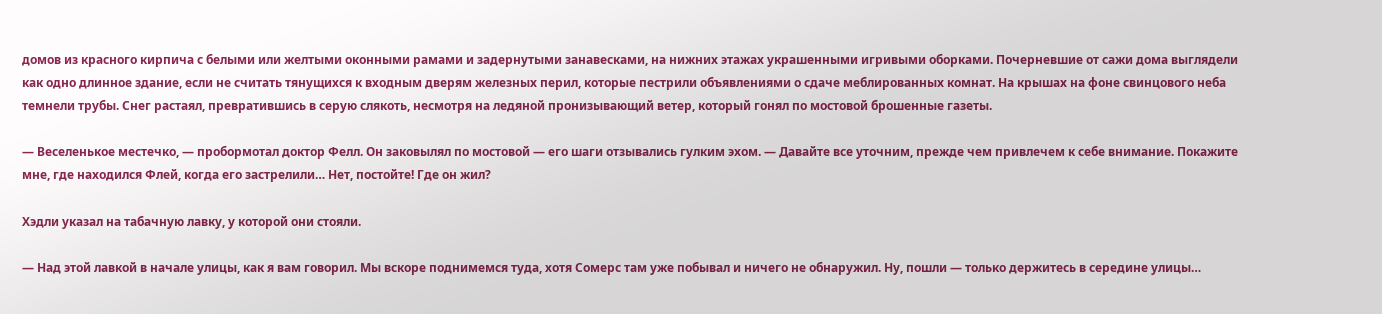домов из красного кирпича с белыми или желтыми оконными рамами и задернутыми занавесками, на нижних этажах украшенными игривыми оборками. Почерневшие от сажи дома выглядели как одно длинное здание, если не считать тянущихся к входным дверям железных перил, которые пестрили объявлениями о сдаче меблированных комнат. На крышах на фоне свинцового неба темнели трубы. Снег растаял, превратившись в серую слякоть, несмотря на ледяной пронизывающий ветер, который гонял по мостовой брошенные газеты.

— Веселенькое местечко, — пробормотал доктор Фелл. Он заковылял по мостовой — его шаги отзывались гулким эхом. — Давайте все уточним, прежде чем привлечем к себе внимание. Покажите мне, где находился Флей, когда его застрелили… Нет, постойте! Где он жил?

Хэдли указал на табачную лавку, у которой они стояли.

— Над этой лавкой в начале улицы, как я вам говорил. Мы вскоре поднимемся туда, хотя Сомерс там уже побывал и ничего не обнаружил. Ну, пошли — только держитесь в середине улицы…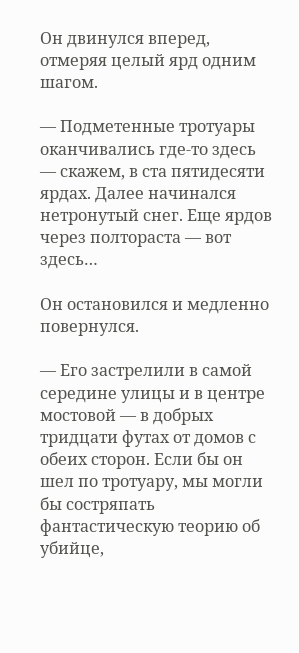Он двинулся вперед, отмеряя целый ярд одним шагом.

— Подметенные тротуары оканчивались где-то здесь — скажем, в ста пятидесяти ярдах. Далее начинался нетронутый снег. Еще ярдов через полтораста — вот здесь…

Он остановился и медленно повернулся.

— Его застрелили в самой середине улицы и в центре мостовой — в добрых тридцати футах от домов с обеих сторон. Если бы он шел по тротуару, мы могли бы состряпать фантастическую теорию об убийце,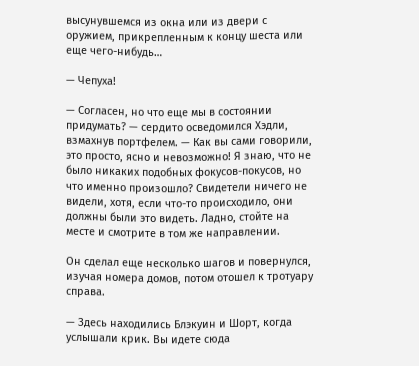высунувшемся из окна или из двери с оружием, прикрепленным к концу шеста или еще чего-нибудь…

— Чепуха!

— Согласен, но что еще мы в состоянии придумать? — сердито осведомился Хэдли, взмахнув портфелем. — Как вы сами говорили, это просто, ясно и невозможно! Я знаю, что не было никаких подобных фокусов-покусов, но что именно произошло? Свидетели ничего не видели, хотя, если что-то происходило, они должны были это видеть. Ладно, стойте на месте и смотрите в том же направлении.

Он сделал еще несколько шагов и повернулся, изучая номера домов, потом отошел к тротуару справа.

— Здесь находились Блэкуин и Шорт, когда услышали крик. Вы идете сюда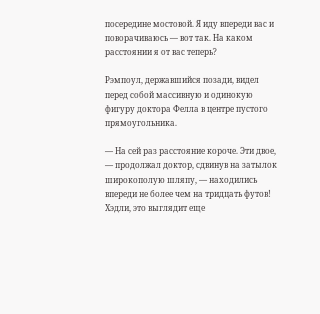посередине мостовой. Я иду впереди вас и поворачиваюсь — вот так. На каком расстоянии я от вас теперь?

Рэмпоул, державшийся позади, видел перед собой массивную и одинокую фигуру доктора Фелла в центре пустого прямоугольника.

— На сей раз расстояние короче. Эти двое, — продолжал доктор, сдвинув на затылок широкополую шляпу, — находились впереди не более чем на тридцать футов! Хэдли, это выглядит еще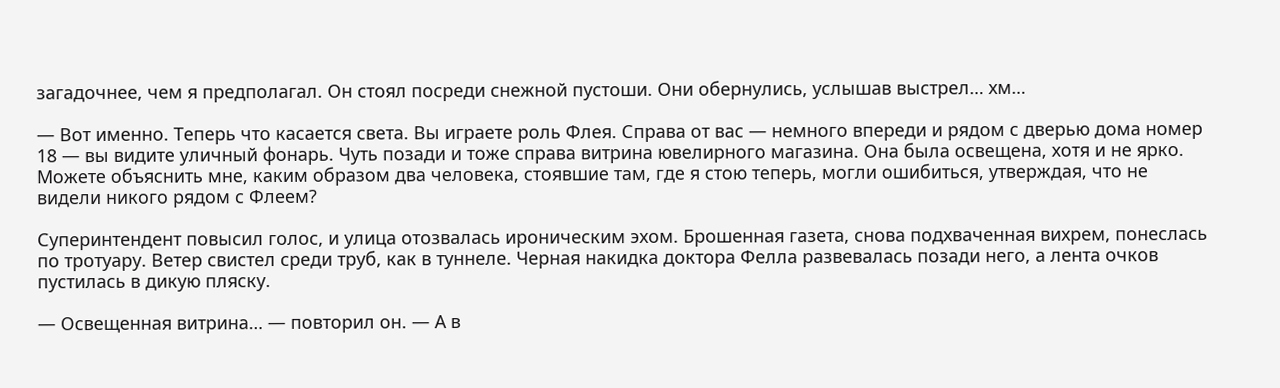загадочнее, чем я предполагал. Он стоял посреди снежной пустоши. Они обернулись, услышав выстрел… хм…

— Вот именно. Теперь что касается света. Вы играете роль Флея. Справа от вас — немного впереди и рядом с дверью дома номер 18 — вы видите уличный фонарь. Чуть позади и тоже справа витрина ювелирного магазина. Она была освещена, хотя и не ярко. Можете объяснить мне, каким образом два человека, стоявшие там, где я стою теперь, могли ошибиться, утверждая, что не видели никого рядом с Флеем?

Суперинтендент повысил голос, и улица отозвалась ироническим эхом. Брошенная газета, снова подхваченная вихрем, понеслась по тротуару. Ветер свистел среди труб, как в туннеле. Черная накидка доктора Фелла развевалась позади него, а лента очков пустилась в дикую пляску.

— Освещенная витрина… — повторил он. — А в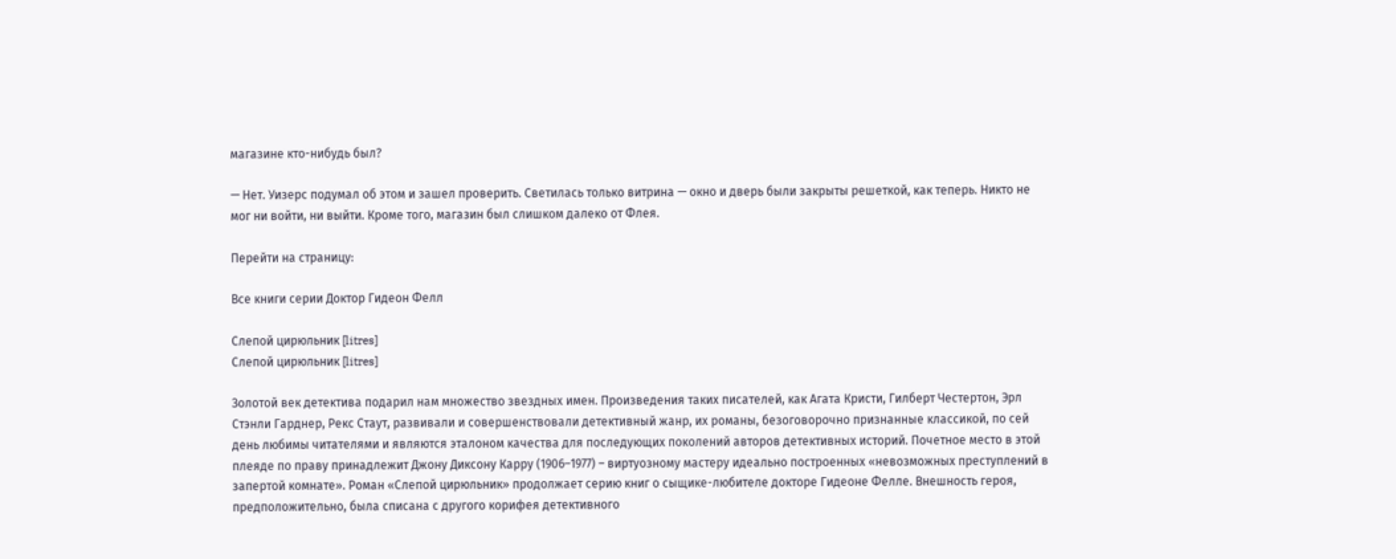магазине кто-нибудь был?

— Нет. Уизерс подумал об этом и зашел проверить. Светилась только витрина — окно и дверь были закрыты решеткой, как теперь. Никто не мог ни войти, ни выйти. Кроме того, магазин был слишком далеко от Флея.

Перейти на страницу:

Все книги серии Доктор Гидеон Фелл

Слепой цирюльник [litres]
Слепой цирюльник [litres]

Золотой век детектива подарил нам множество звездных имен. Произведения таких писателей, как Агата Кристи, Гилберт Честертон, Эрл Стэнли Гарднер, Рекс Стаут, развивали и совершенствовали детективный жанр, их романы, безоговорочно признанные классикой, по сей день любимы читателями и являются эталоном качества для последующих поколений авторов детективных историй. Почетное место в этой плеяде по праву принадлежит Джону Диксону Карру (1906–1977) – виртуозному мастеру идеально построенных «невозможных преступлений в запертой комнате». Роман «Слепой цирюльник» продолжает серию книг о сыщике-любителе докторе Гидеоне Фелле. Внешность героя, предположительно, была списана с другого корифея детективного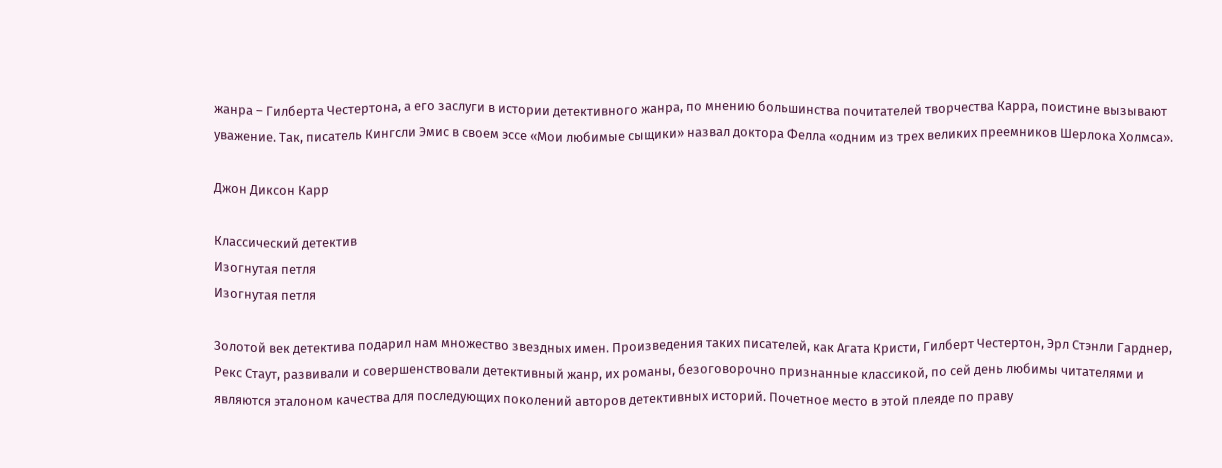жанра – Гилберта Честертона, а его заслуги в истории детективного жанра, по мнению большинства почитателей творчества Карра, поистине вызывают уважение. Так, писатель Кингсли Эмис в своем эссе «Мои любимые сыщики» назвал доктора Фелла «одним из трех великих преемников Шерлока Холмса».

Джон Диксон Карр

Классический детектив
Изогнутая петля
Изогнутая петля

Золотой век детектива подарил нам множество звездных имен. Произведения таких писателей, как Агата Кристи, Гилберт Честертон, Эрл Стэнли Гарднер, Рекс Стаут, развивали и совершенствовали детективный жанр, их романы, безоговорочно признанные классикой, по сей день любимы читателями и являются эталоном качества для последующих поколений авторов детективных историй. Почетное место в этой плеяде по праву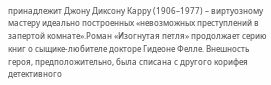принадлежит Джону Диксону Карру (1906–1977) – виртуозному мастеру идеально построенных «невозможных преступлений в запертой комнате».Роман «Изогнутая петля» продолжает серию книг о сыщике-любителе докторе Гидеоне Фелле. Внешность героя, предположительно, была списана с другого корифея детективного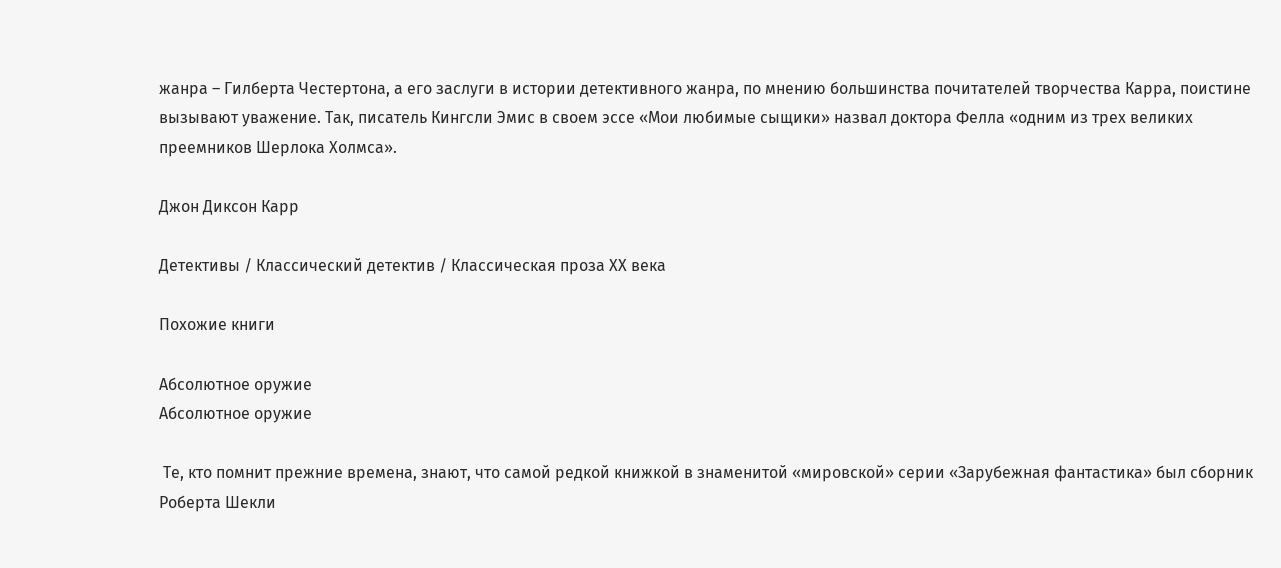жанра – Гилберта Честертона, а его заслуги в истории детективного жанра, по мнению большинства почитателей творчества Карра, поистине вызывают уважение. Так, писатель Кингсли Эмис в своем эссе «Мои любимые сыщики» назвал доктора Фелла «одним из трех великих преемников Шерлока Холмса».

Джон Диксон Карр

Детективы / Классический детектив / Классическая проза ХX века

Похожие книги

Абсолютное оружие
Абсолютное оружие

 Те, кто помнит прежние времена, знают, что самой редкой книжкой в знаменитой «мировской» серии «Зарубежная фантастика» был сборник Роберта Шекли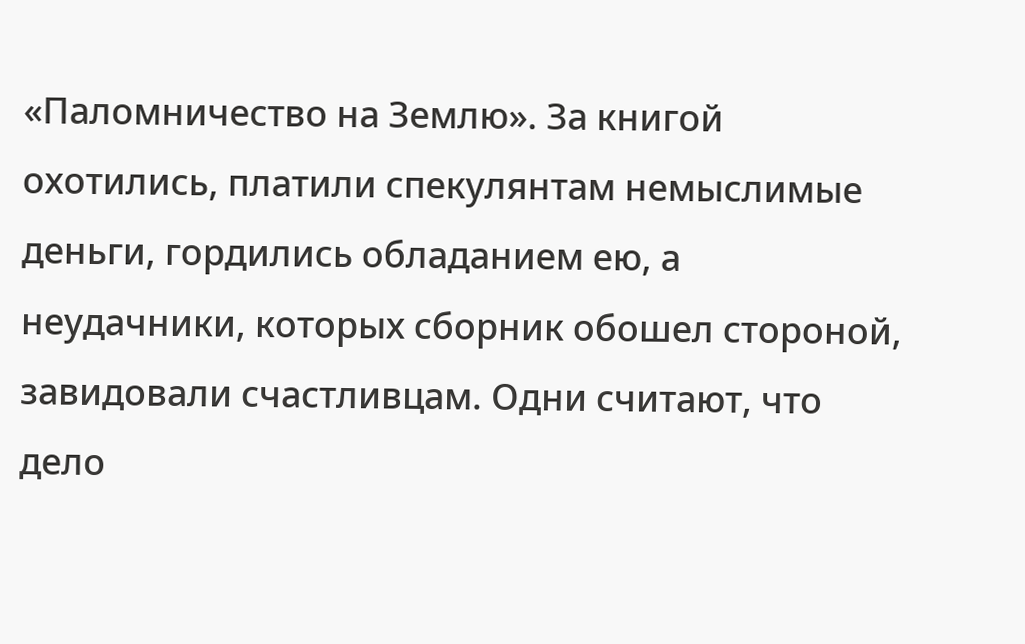«Паломничество на Землю». За книгой охотились, платили спекулянтам немыслимые деньги, гордились обладанием ею, а неудачники, которых сборник обошел стороной, завидовали счастливцам. Одни считают, что дело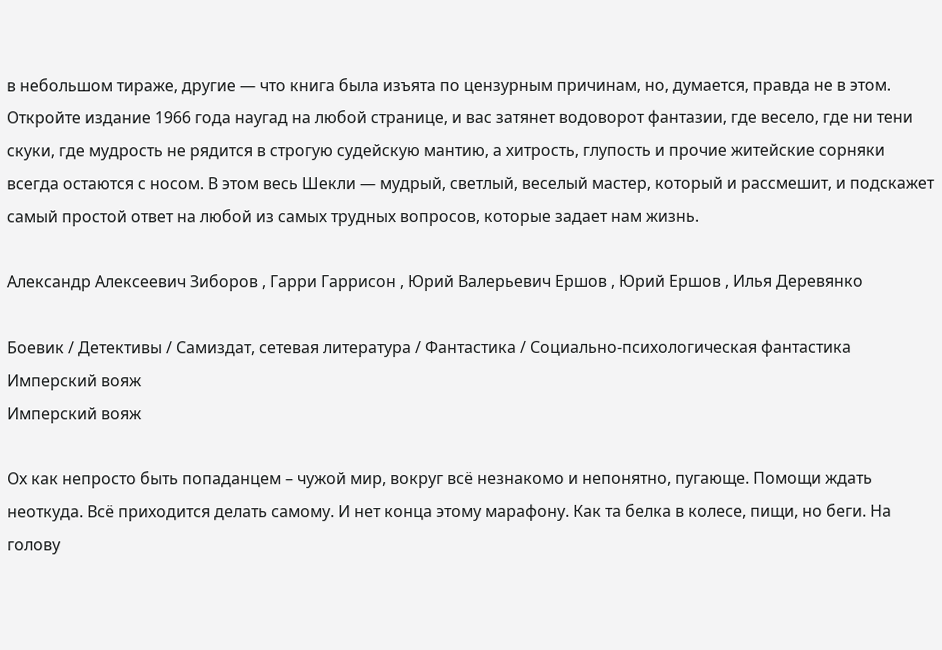в небольшом тираже, другие — что книга была изъята по цензурным причинам, но, думается, правда не в этом. Откройте издание 1966 года наугад на любой странице, и вас затянет водоворот фантазии, где весело, где ни тени скуки, где мудрость не рядится в строгую судейскую мантию, а хитрость, глупость и прочие житейские сорняки всегда остаются с носом. В этом весь Шекли — мудрый, светлый, веселый мастер, который и рассмешит, и подскажет самый простой ответ на любой из самых трудных вопросов, которые задает нам жизнь.

Александр Алексеевич Зиборов , Гарри Гаррисон , Юрий Валерьевич Ершов , Юрий Ершов , Илья Деревянко

Боевик / Детективы / Самиздат, сетевая литература / Фантастика / Социально-психологическая фантастика
Имперский вояж
Имперский вояж

Ох как непросто быть попаданцем – чужой мир, вокруг всё незнакомо и непонятно, пугающе. Помощи ждать неоткуда. Всё приходится делать самому. И нет конца этому марафону. Как та белка в колесе, пищи, но беги. На голову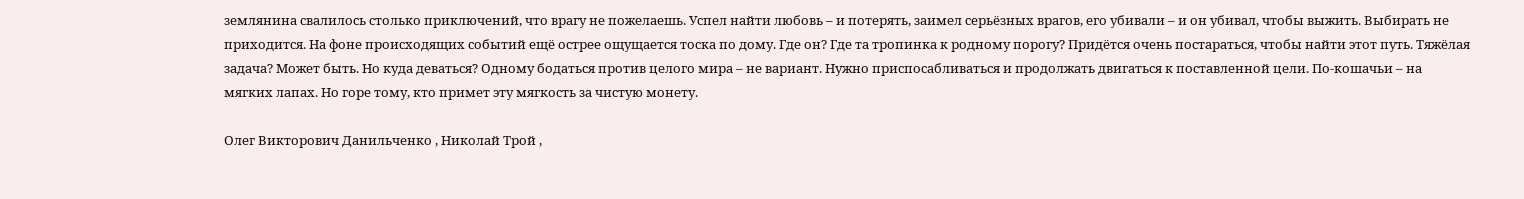землянина свалилось столько приключений, что врагу не пожелаешь. Успел найти любовь – и потерять, заимел серьёзных врагов, его убивали – и он убивал, чтобы выжить. Выбирать не приходится. На фоне происходящих событий ещё острее ощущается тоска по дому. Где он? Где та тропинка к родному порогу? Придётся очень постараться, чтобы найти этот путь. Тяжёлая задача? Может быть. Но куда деваться? Одному бодаться против целого мира – не вариант. Нужно приспосабливаться и продолжать двигаться к поставленной цели. По-кошачьи – на мягких лапах. Но горе тому, кто примет эту мягкость за чистую монету.

Олег Викторович Данильченко , Николай Трой ,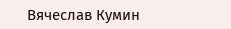Вячеслав Кумин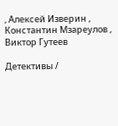, Алексей Изверин , Константин Мзареулов , Виктор Гутеев

Детективы /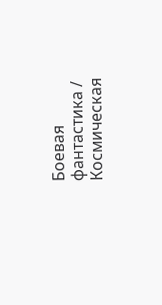Боевая фантастика / Космическая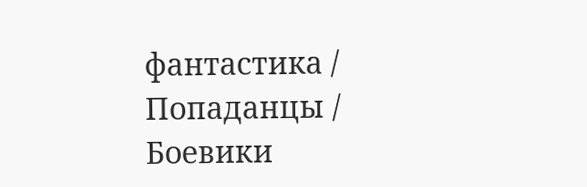фантастика / Попаданцы / Боевики